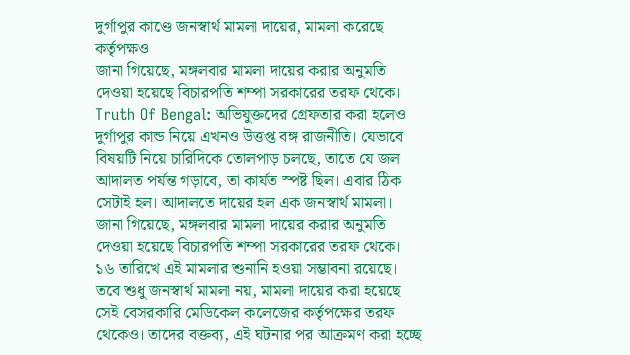দুর্গাপুর কাণ্ডে জনস্বার্থ মামলা দায়ের, মামলা করেছে কর্তৃপক্ষও
জানা গিয়েছে, মঙ্গলবার মামলা দায়ের করার অনুমতি দেওয়া হয়েছে বিচারপতি শম্পা সরকারের তরফ থেকে।
Truth Of Bengal: অভিযুক্তদের গ্রেফতার করা হলেও দুর্গাপুর কান্ড নিয়ে এখনও উত্তপ্ত বঙ্গ রাজনীতি। যেভাবে বিষয়টি নিয়ে চারিদিকে তোলপাড় চলছে, তাতে যে জল আদালত পর্যন্ত গড়াবে, তা কার্যত স্পষ্ট ছিল। এবার ঠিক সেটাই হল। আদালতে দায়ের হল এক জনস্বার্থ মামলা। জানা গিয়েছে, মঙ্গলবার মামলা দায়ের করার অনুমতি দেওয়া হয়েছে বিচারপতি শম্পা সরকারের তরফ থেকে। ১৬ তারিখে এই মামলার শুনানি হওয়া সম্ভাবনা রয়েছে।
তবে শুধু জনস্বার্থ মামলা নয়, মামলা দায়ের করা হয়েছে সেই বেসরকারি মেডিকেল কলেজের কর্তৃপক্ষের তরফ থেকেও। তাদের বক্তব্য, এই ঘটনার পর আক্রমণ করা হচ্ছে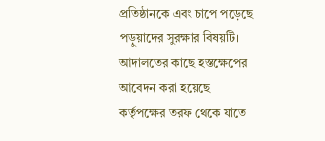প্রতিষ্ঠানকে এবং চাপে পড়েছে পড়ুয়াদের সুরক্ষার বিষয়টি। আদালতের কাছে হস্তক্ষেপের আবেদন করা হয়েছে কর্তৃপক্ষের তরফ থেকে যাতে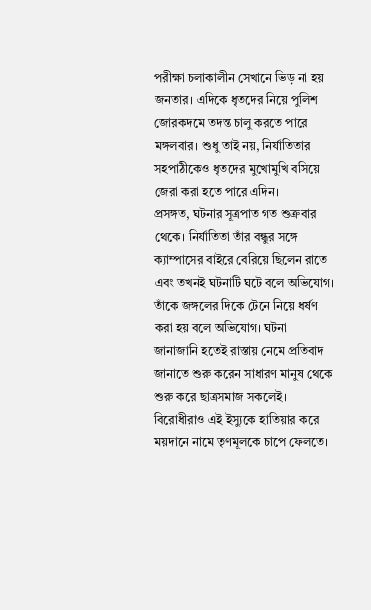পরীক্ষা চলাকালীন সেখানে ভিড় না হয় জনতার। এদিকে ধৃতদের নিয়ে পুলিশ জোরকদমে তদন্ত চালু করতে পারে মঙ্গলবার। শুধু তাই নয়, নির্যাতিতার সহপাঠীকেও ধৃতদের মুখোমুখি বসিয়ে জেরা করা হতে পারে এদিন।
প্রসঙ্গত, ঘটনার সূত্রপাত গত শুক্রবার থেকে। নির্যাতিতা তাঁর বন্ধুর সঙ্গে ক্যাম্পাসের বাইরে বেরিয়ে ছিলেন রাতে এবং তখনই ঘটনাটি ঘটে বলে অভিযোগ। তাঁকে জঙ্গলের দিকে টেনে নিয়ে ধর্ষণ করা হয় বলে অভিযোগ। ঘটনা জানাজানি হতেই রাস্তায় নেমে প্রতিবাদ জানাতে শুরু করেন সাধারণ মানুষ থেকে শুরু করে ছাত্রসমাজ সকলেই। বিরোধীরাও এই ইস্যুকে হাতিয়ার করে ময়দানে নামে তৃণমূলকে চাপে ফেলতে।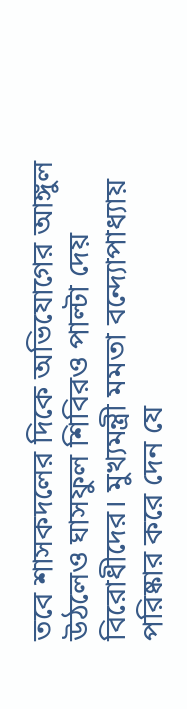তবে শাসকদলের দিকে অভিযোগের আঙ্গুল উঠলেও ঘাসফুল শিবিরও পাল্টা দেয় বিরোধীদের। মুখ্যমন্ত্রী মমতা বন্দ্যোপাধ্যায় পরিষ্কার করে দেন যে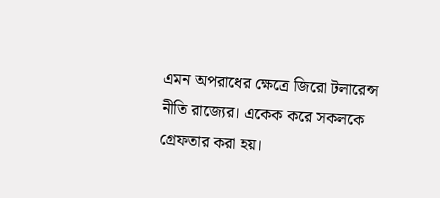এমন অপরাধের ক্ষেত্রে জিরো টলারেন্স নীতি রাজ্যের। একেক করে সকলকে গ্রেফতার করা হয়।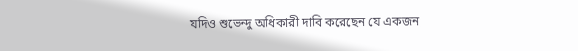যদিও শুভেন্দু অধিকারী দাবি করেছেন যে একজন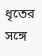ধৃতের সঙ্গে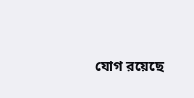যোগ রয়েছে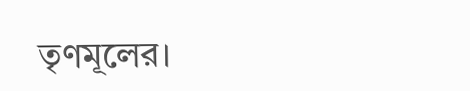তৃণমূলের।